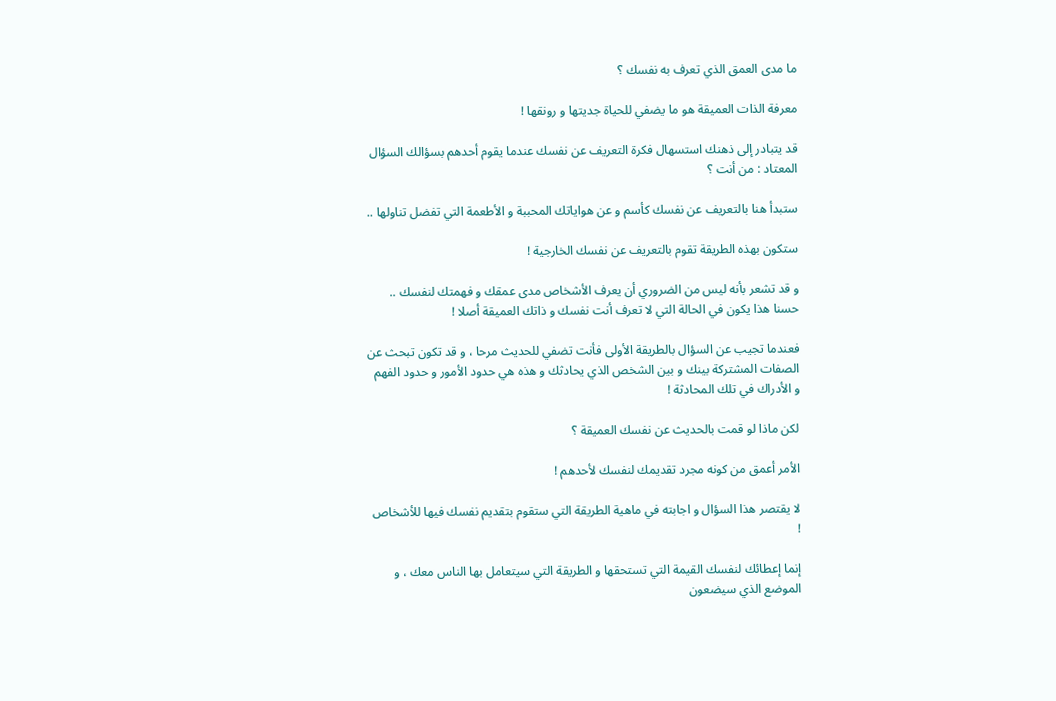ما مدى العمق الذي تعرف به نفسك ؟

معرفة الذات العميقة هو ما يضفي للحياة جديتها و رونقها !

قد يتبادر إلى ذهنك استسهال فكرة التعريف عن نفسك عندما يقوم أحدهم بسؤالك السؤال المعتاد : من أنت ؟

ستبدأ هنا بالتعريف عن نفسك كأسم و عن هواياتك المحببة و الأطعمة التي تفضل تناولها ..

ستكون بهذه الطريقة تقوم بالتعريف عن نفسك الخارجية !

و قد تشعر بأنه ليس من الضروري أن يعرف الأشخاص مدى عمقك و فهمتك لنفسك .. حسنا هذا يكون في الحالة التي لا تعرف أنت نفسك و ذاتك العميقة أصلا !

فعندما تجيب عن السؤال بالطريقة الأولى فأنت تضفي للحديث مرحا ، و قد تكون تبحث عن الصفات المشتركة بينك و بين الشخص الذي يحادثك و هذه هي حدود الأمور و حدود الفهم و الأدراك في تلك المحادثة !

لكن ماذا لو قمت بالحديث عن نفسك العميقة ؟

الأمر أعمق من كونه مجرد تقديمك لنفسك لأحدهم !

لا يقتصر هذا السؤال و اجابته في ماهية الطريقة التي ستقوم بتقديم نفسك فيها للأشخاص !

إنما إعطائك لنفسك القيمة التي تستحقها و الطريقة التي سيتعامل بها الناس معك ، و الموضع الذي سيضعون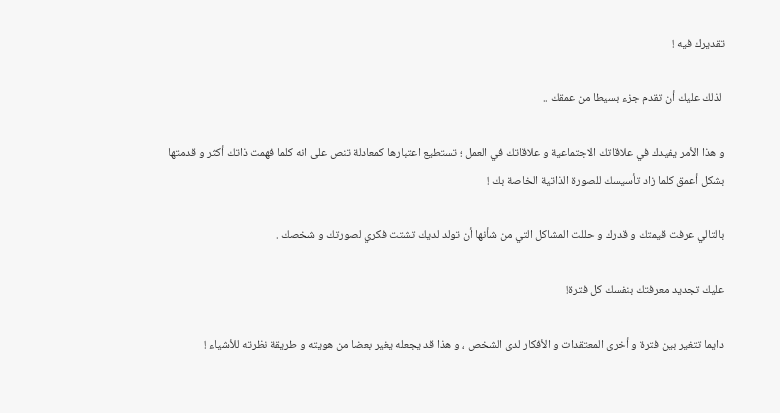تقديرك فيه !

 لذلك عليك أن تقدم جزء بسيطا من عمقك ..

و هذا الأمر يفيدك في علاقاتك الاجتماعية و علاقاتك في العمل ؛ تستطيع اعتبارها كمعادلة تنص على انه كلما فهمت ذاتك أكثر و قدمتها بشكل أعمق كلما زاد تأسيسك للصورة الذاتية الخاصة بك !

بالتالي عرفت قيمتك و قدرك و حللت المشاكل التي من شأنها أن تولد لديك تشتت فكري لصورتك و شخصك .

عليك تجديد معرفتك بنفسك كل فترة!

دايما تتغير بين فترة و أخرى المعتقدات و الأفكار لدى الشخص ، و هذا قد يجعله يغير بعضا من هويته و طريقة نظرته للأشياء !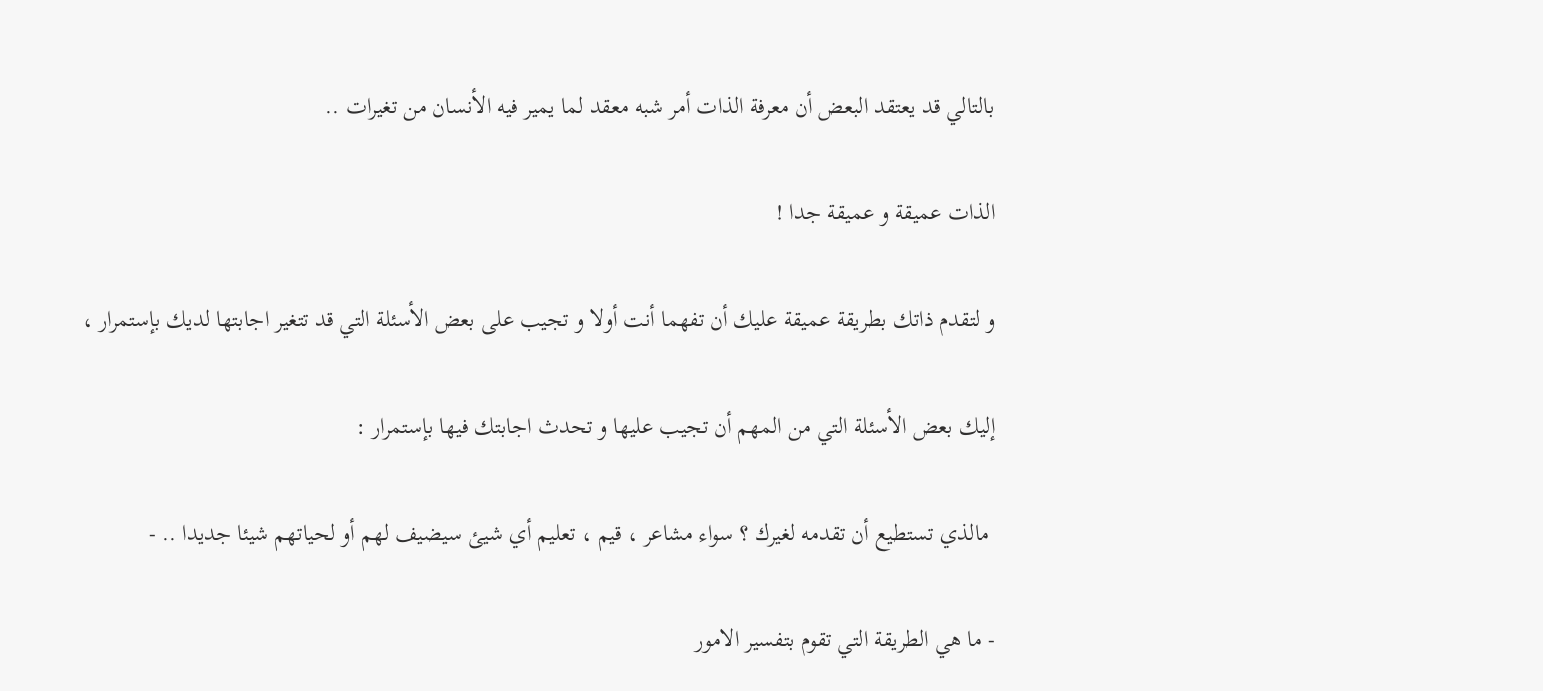بالتالي قد يعتقد البعض أن معرفة الذات أمر شبه معقد لما يمير فيه الأنسان من تغيرات ..

الذات عميقة و عميقة جدا !

و لتقدم ذاتك بطريقة عميقة عليك أن تفهما أنت أولا و تجيب على بعض الأسئلة التي قد تتغير اجابتها لديك بإستمرار ،

إليك بعض الأسئلة التي من المهم أن تجيب عليها و تحدث اجابتك فيها بإستمرار :

 مالذي تستطيع أن تقدمه لغيرك ؟ سواء مشاعر ، قيم ، تعليم أي شيئ سيضيف لهم أو لحياتهم شيئا جديدا .. -

- ما هي الطريقة التي تقوم بتفسير الامور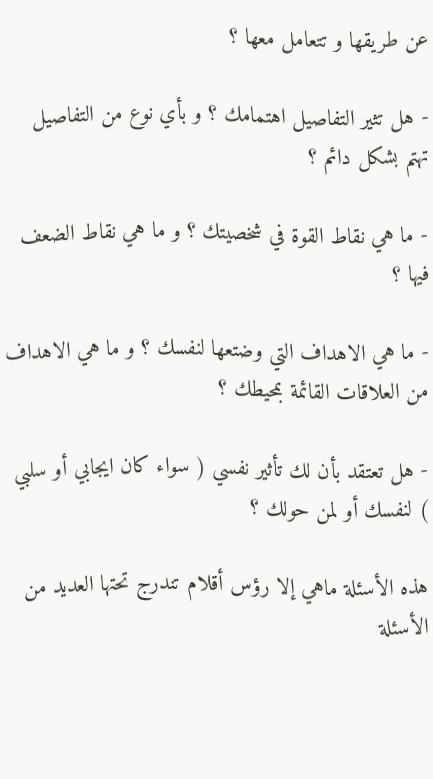عن طريقها و تتعامل معها ؟

- هل تثير التفاصيل اهتمامك ؟ و بأي نوع من التفاصيل تهتم بشكل دائم ؟

- ما هي نقاط القوة في شخصيتك ؟ و ما هي نقاط الضعف فيها ؟

- ما هي الاهداف التي وضتعها لنفسك ؟ و ما هي الاهداف من العلاقات القائمة بمحيطك ؟

- هل تعتقد بأن لك تأثير نفسي ( سواء كان ايجابي أو سلبي ) لنفسك أو لمن حولك ؟

هذه الأسئلة ماهي إلا رؤس أقلام تندرج تحتها العديد من الأسئلة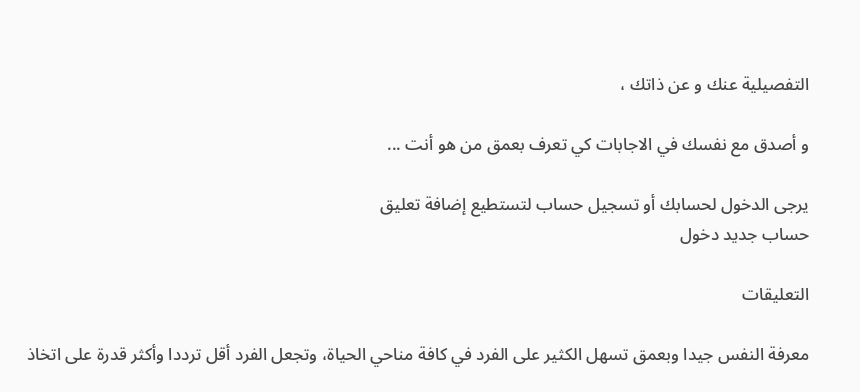التفصيلية عنك و عن ذاتك ،

و أصدق مع نفسك في الاجابات كي تعرف بعمق من هو أنت ...

يرجى الدخول لحسابك أو تسجيل حساب لتستطيع إضافة تعليق
حساب جديد دخول

التعليقات

معرفة النفس جيدا وبعمق تسهل الكثير على الفرد في كافة مناحي الحياة، وتجعل الفرد أقل ترددا وأكثر قدرة على اتخاذ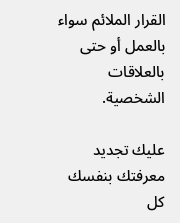القرار الملائم سواء بالعمل أو حتى بالعلاقات الشخصية.

عليك تجديد معرفتك بنفسك كل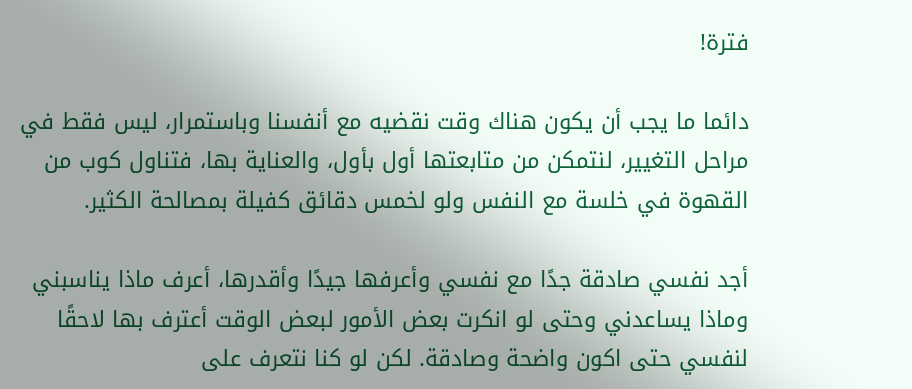فترة!

دائما ما يجب أن يكون هناك وقت نقضيه مع أنفسنا وباستمرار، ليس فقط في مراحل التغيير، لنتمكن من متابعتها أول بأول، والعناية بها، فتناول كوب من القهوة في خلسة مع النفس ولو لخمس دقائق كفيلة بمصالحة الكثير.

أجد نفسي صادقة جدًا مع نفسي وأعرفها جيدًا وأقدرها، أعرف ماذا يناسبني وماذا يساعدني وحتى لو انكرت بعض الأمور لبعض الوقت أعترف بها لاحقًا لنفسي حتى اكون واضحة وصادقة. لكن لو كنا نتعرف على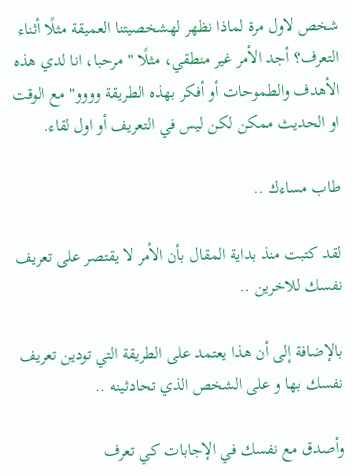شخص لاول مرة لماذا نظهر لهشخصيتنا العميقة مثلًا أثناء التعرف؟ أجد الأمر غير منطقي، مثلًا " مرحبا، انا لدي هذه الأهدف والطموحات أو أفكر بهذه الطريقة وووو" مع الوقت او الحديث ممكن لكن ليس في التعريف أو اول لقاء.

طاب مساءك ..

لقد كتبت منذ بداية المقال بأن الأمر لا يقتصر على تعريف نفسك للاخرين ..

بالإضافة إلى أن هذا يعتمد على الطريقة التي تودين تعريف نفسك بها و على الشخص الذي تحادثينه ..

وأصدق مع نفسك في الإجابات كي تعرف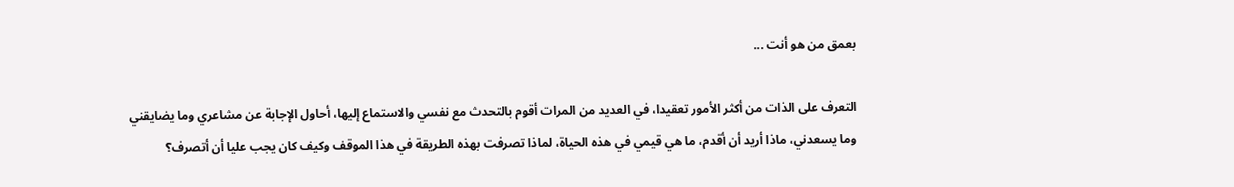بعمق من هو أنت ...

التعرف على الذات من أكثر الأمور تعقيدا، في العديد من المرات أقوم بالتحدث مع نفسي والاستماع إليها، أحاول الإجابة عن مشاعري وما يضايقني وما يسعدني، ماذا أريد أن أقدم، ما هي قيمي في هذه الحياة، لماذا تصرفت بهذه الطريقة في هذا الموقف وكيف كان يجب عليا أن أتصرف؟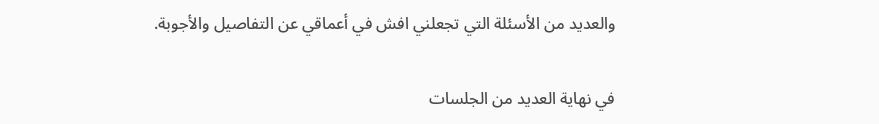والعديد من الأسئلة التي تجعلني افش في أعماقي عن التفاصيل والأجوبة.

في نهاية العديد من الجلسات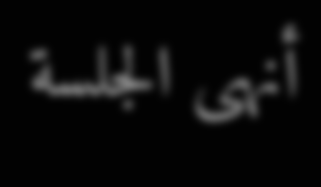أنهى الجلسة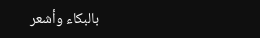بالبكاء وأشعر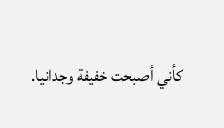كأني أصبحت خفيفة وجدانيا.